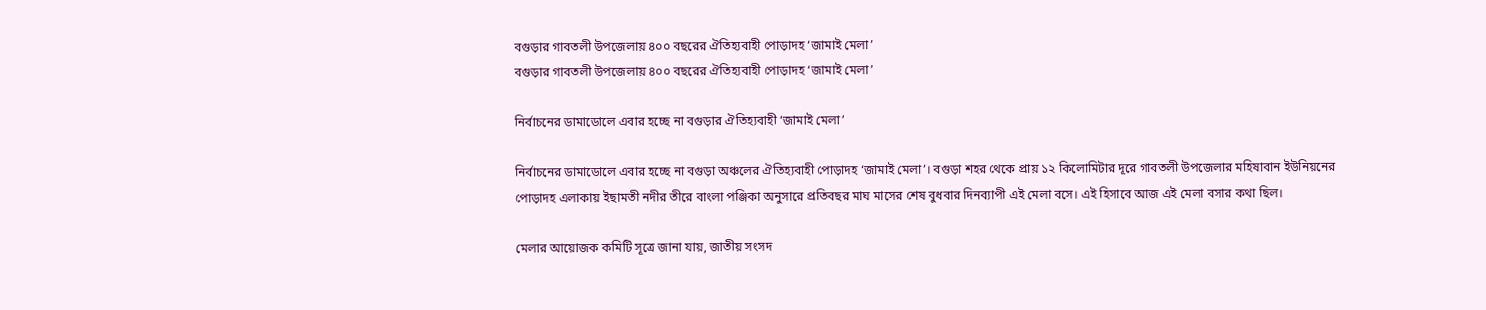বগুড়ার গাবতলী উপজেলায় ৪০০ বছরের ঐতিহ্যবাহী পোড়াদহ ‘জামাই মেলা’
বগুড়ার গাবতলী উপজেলায় ৪০০ বছরের ঐতিহ্যবাহী পোড়াদহ ‘জামাই মেলা’

নির্বাচনের ডামাডোলে এবার হচ্ছে না বগুড়ার ঐতিহ্যবাহী ‘জামাই মেলা’

নির্বাচনের ডামাডোলে এবার হচ্ছে না বগুড়া অঞ্চলের ঐতিহ্যবাহী পোড়াদহ ‘জামাই মেলা’। বগুড়া শহর থেকে প্রায় ১২ কিলোমিটার দূরে গাবতলী উপজেলার মহিষাবান ইউনিয়নের পোড়াদহ এলাকায় ইছামতী নদীর তীরে বাংলা পঞ্জিকা অনুসারে প্রতিবছর মাঘ মাসের শেষ বুধবার দিনব্যাপী এই মেলা বসে। এই হিসাবে আজ এই মেলা বসার কথা ছিল।

মেলার আয়োজক কমিটি সূত্রে জানা যায়, জাতীয় সংসদ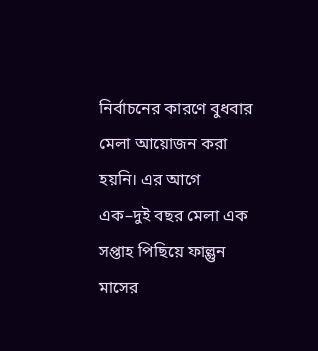নির্বাচনের কারণে বুধবার মেলা আয়োজন করা হয়নি। এর আগে এক–দুই বছর মেলা এক সপ্তাহ পিছিয়ে ফাল্গুন মাসের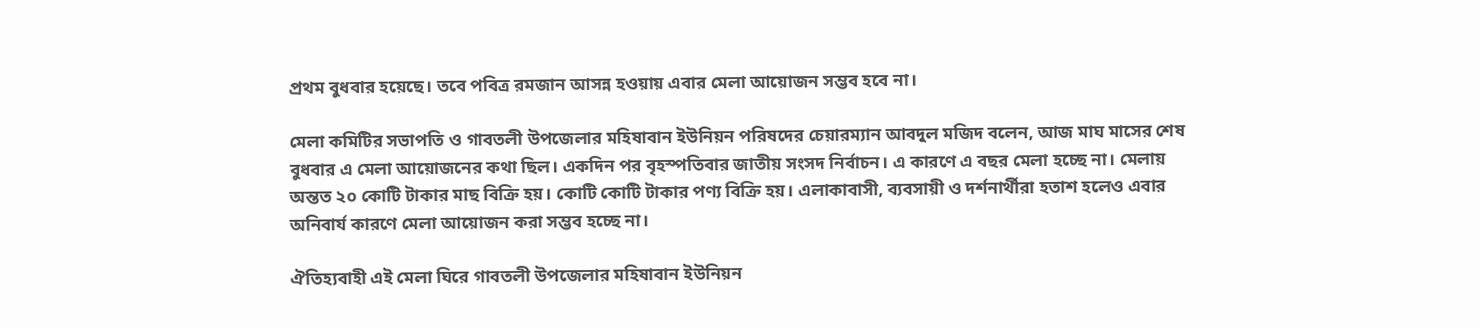প্রথম বুধবার হয়েছে। তবে পবিত্র রমজান আসন্ন হওয়ায় এবার মেলা আয়োজন সম্ভব হবে না।

মেলা কমিটির সভাপতি ও গাবতলী উপজেলার মহিষাবান ইউনিয়ন পরিষদের চেয়ারম্যান আবদুল মজিদ বলেন, আজ মাঘ মাসের শেষ বুধবার এ মেলা আয়োজনের কথা ছিল। একদিন পর বৃহস্পতিবার জাতীয় সংসদ নির্বাচন। এ কারণে এ বছর মেলা হচ্ছে না। মেলায় অন্তত ২০ কোটি টাকার মাছ বিক্রি হয়। কোটি কোটি টাকার পণ্য বিক্রি হয়। এলাকাবাসী, ব্যবসায়ী ও দর্শনার্থীরা হতাশ হলেও এবার অনিবার্য কারণে মেলা আয়োজন করা সম্ভব হচ্ছে না।

ঐতিহ্যবাহী এই মেলা ঘিরে গাবতলী উপজেলার মহিষাবান ইউনিয়ন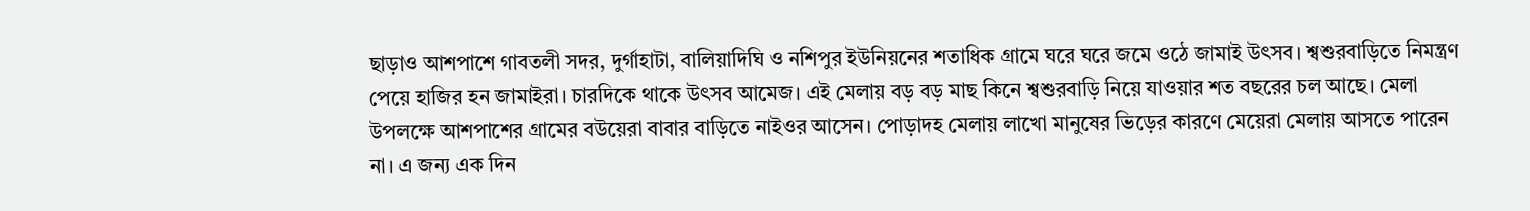ছাড়াও আশপাশে গাবতলী সদর, দুর্গাহাটা, বালিয়াদিঘি ও নশিপুর ইউনিয়নের শতাধিক গ্রামে ঘরে ঘরে জমে ওঠে জামাই উৎসব। শ্বশুরবাড়িতে নিমন্ত্রণ পেয়ে হাজির হন জামাইরা। চারদিকে থাকে উৎসব আমেজ। এই মেলায় বড় বড় মাছ কিনে শ্বশুরবাড়ি নিয়ে যাওয়ার শত বছরের চল আছে। মেলা উপলক্ষে আশপাশের গ্রামের বউয়েরা বাবার বাড়িতে নাইওর আসেন। পোড়াদহ মেলায় লাখো মানুষের ভিড়ের কারণে মেয়েরা মেলায় আসতে পারেন না। এ জন্য এক দিন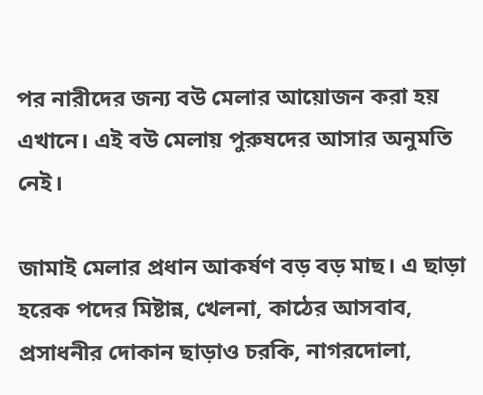পর নারীদের জন্য বউ মেলার আয়োজন করা হয় এখানে। এই বউ মেলায় পুরুষদের আসার অনুমতি নেই।

জামাই মেলার প্রধান আকর্ষণ বড় বড় মাছ। এ ছাড়া হরেক পদের মিষ্টান্ন, খেলনা, কাঠের আসবাব, প্রসাধনীর দোকান ছাড়াও চরকি, নাগরদোলা,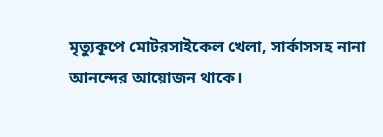মৃত্যুকূপে মোটরসাইকেল খেলা, সার্কাসসহ নানা আনন্দের আয়োজন থাকে।